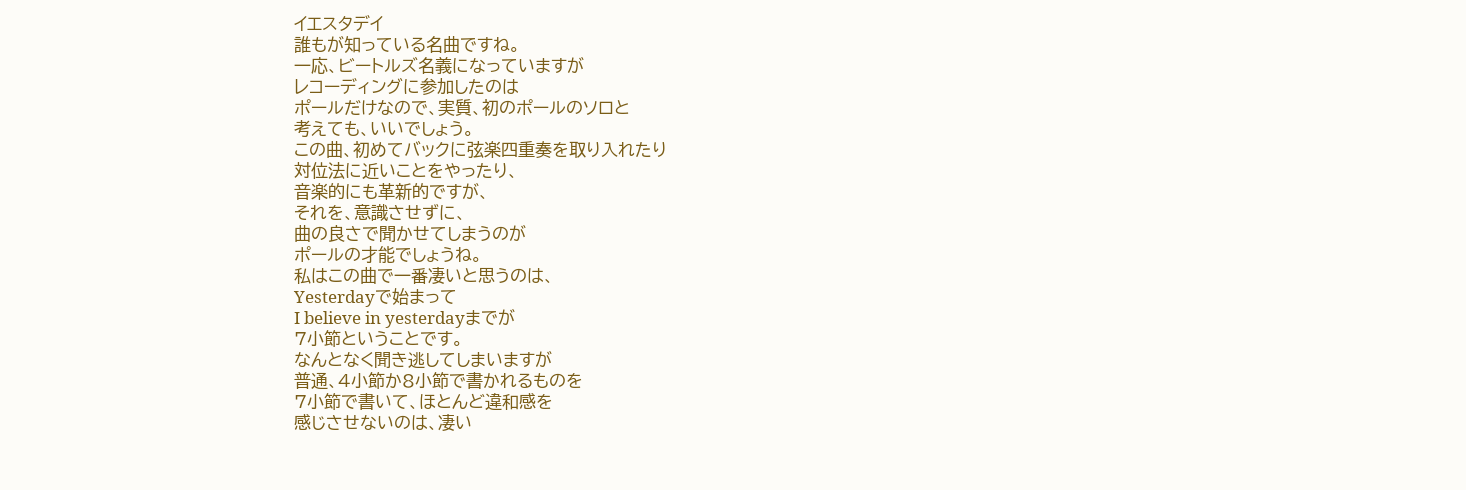イエスタデイ
誰もが知っている名曲ですね。
一応、ビートルズ名義になっていますが
レコーディングに参加したのは
ポールだけなので、実質、初のポールのソロと
考えても、いいでしょう。
この曲、初めてバックに弦楽四重奏を取り入れたり
対位法に近いことをやったり、
音楽的にも革新的ですが、
それを、意識させずに、
曲の良さで聞かせてしまうのが
ポールの才能でしょうね。
私はこの曲で一番凄いと思うのは、
Yesterdayで始まって
I believe in yesterdayまでが
7小節ということです。
なんとなく聞き逃してしまいますが
普通、4小節か8小節で書かれるものを
7小節で書いて、ほとんど違和感を
感じさせないのは、凄い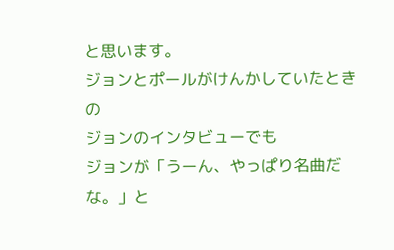と思います。
ジョンとポールがけんかしていたときの
ジョンのインタビューでも
ジョンが「うーん、やっぱり名曲だな。」と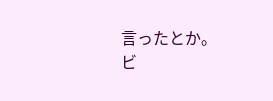言ったとか。
ビ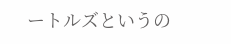ートルズというの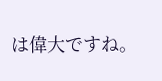は偉大ですね。